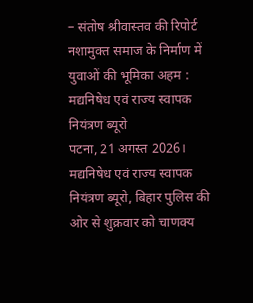– संतोष श्रीवास्तव की रिपोर्ट
नशामुक्त समाज के निर्माण में युवाओं की भूमिका अहम : मद्यनिषेध एवं राज्य स्वापक नियंत्रण ब्यूरो
पटना, 21 अगस्त 2026। मद्यनिषेध एवं राज्य स्वापक नियंत्रण ब्यूरो, बिहार पुलिस की ओर से शुक्रवार को चाणक्य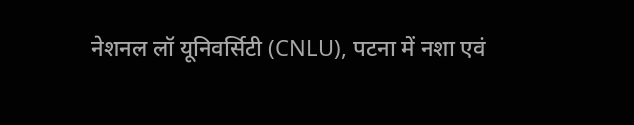नेशनल लॉ यूनिवर्सिटी (CNLU), पटना में नशा एवं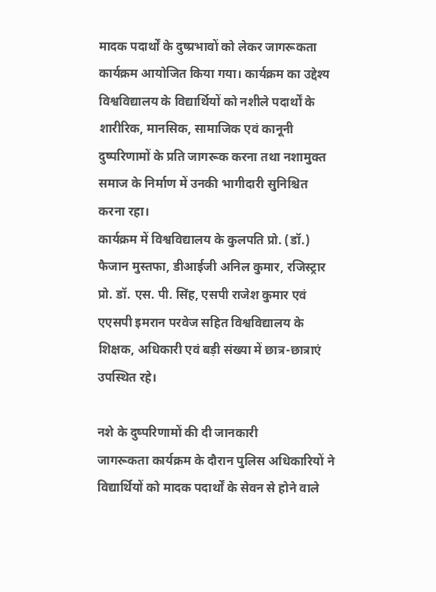मादक पदार्थों के दुष्प्रभावों को लेकर जागरूकता कार्यक्रम आयोजित किया गया। कार्यक्रम का उद्देश्य विश्वविद्यालय के विद्यार्थियों को नशीले पदार्थों के शारीरिक, मानसिक, सामाजिक एवं कानूनी दुष्परिणामों के प्रति जागरूक करना तथा नशामुक्त समाज के निर्माण में उनकी भागीदारी सुनिश्चित करना रहा।
कार्यक्रम में विश्वविद्यालय के कुलपति प्रो. (डॉ.) फैजान मुस्तफा, डीआईजी अनिल कुमार, रजिस्ट्रार प्रो. डॉ. एस. पी. सिंह, एसपी राजेश कुमार एवं एएसपी इमरान परवेज सहित विश्वविद्यालय के शिक्षक, अधिकारी एवं बड़ी संख्या में छात्र-छात्राएं उपस्थित रहे।

नशे के दुष्परिणामों की दी जानकारी
जागरूकता कार्यक्रम के दौरान पुलिस अधिकारियों ने विद्यार्थियों को मादक पदार्थों के सेवन से होने वाले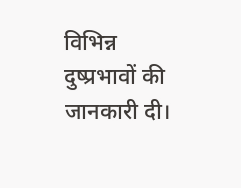विभिन्न दुष्प्रभावों की जानकारी दी।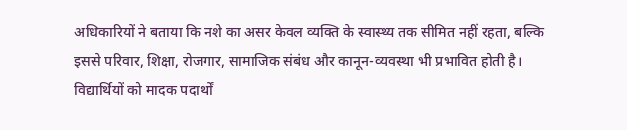अधिकारियों ने बताया कि नशे का असर केवल व्यक्ति के स्वास्थ्य तक सीमित नहीं रहता, बल्कि इससे परिवार, शिक्षा, रोजगार, सामाजिक संबंध और कानून-व्यवस्था भी प्रभावित होती है।
विद्यार्थियों को मादक पदार्थों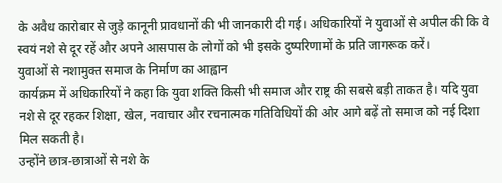के अवैध कारोबार से जुड़े कानूनी प्रावधानों की भी जानकारी दी गई। अधिकारियों ने युवाओं से अपील की कि वे स्वयं नशे से दूर रहें और अपने आसपास के लोगों को भी इसके दुष्परिणामों के प्रति जागरूक करें।
युवाओं से नशामुक्त समाज के निर्माण का आह्वान
कार्यक्रम में अधिकारियों ने कहा कि युवा शक्ति किसी भी समाज और राष्ट्र की सबसे बड़ी ताकत है। यदि युवा नशे से दूर रहकर शिक्षा, खेल, नवाचार और रचनात्मक गतिविधियों की ओर आगे बढ़ें तो समाज को नई दिशा मिल सकती है।
उन्होंने छात्र-छात्राओं से नशे के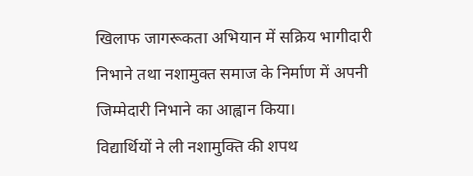खिलाफ जागरूकता अभियान में सक्रिय भागीदारी निभाने तथा नशामुक्त समाज के निर्माण में अपनी जिम्मेदारी निभाने का आह्वान किया।
विद्यार्थियों ने ली नशामुक्ति की शपथ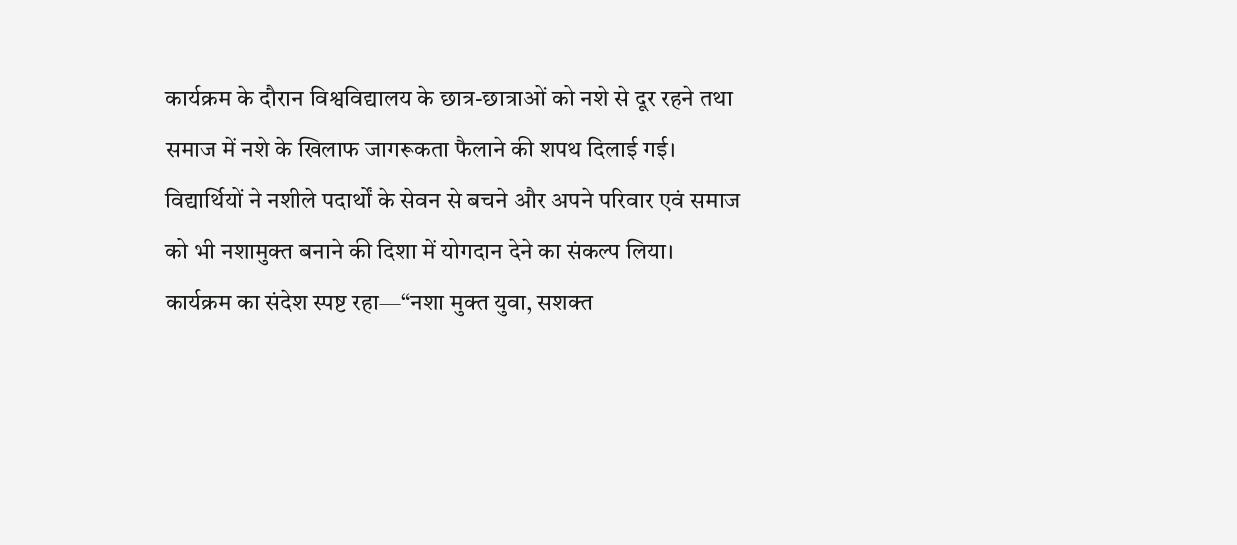कार्यक्रम के दौरान विश्वविद्यालय के छात्र-छात्राओं को नशे से दूर रहने तथा समाज में नशे के खिलाफ जागरूकता फैलाने की शपथ दिलाई गई। विद्यार्थियों ने नशीले पदार्थों के सेवन से बचने और अपने परिवार एवं समाज को भी नशामुक्त बनाने की दिशा में योगदान देने का संकल्प लिया।
कार्यक्रम का संदेश स्पष्ट रहा—“नशा मुक्त युवा, सशक्त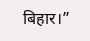बिहार।”